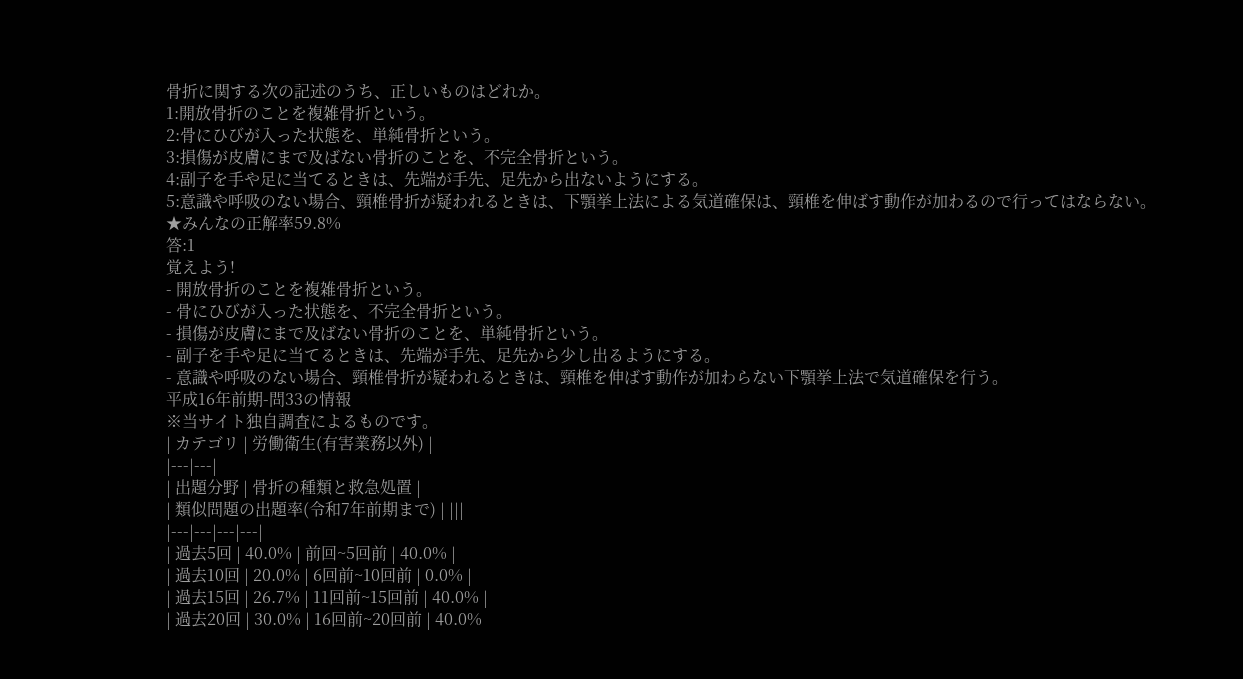骨折に関する次の記述のうち、正しいものはどれか。
1:開放骨折のことを複雑骨折という。
2:骨にひびが入った状態を、単純骨折という。
3:損傷が皮膚にまで及ばない骨折のことを、不完全骨折という。
4:副子を手や足に当てるときは、先端が手先、足先から出ないようにする。
5:意識や呼吸のない場合、頸椎骨折が疑われるときは、下顎挙上法による気道確保は、頸椎を伸ばす動作が加わるので行ってはならない。
★みんなの正解率59.8%
答:1
覚えよう!
- 開放骨折のことを複雑骨折という。
- 骨にひびが入った状態を、不完全骨折という。
- 損傷が皮膚にまで及ばない骨折のことを、単純骨折という。
- 副子を手や足に当てるときは、先端が手先、足先から少し出るようにする。
- 意識や呼吸のない場合、頸椎骨折が疑われるときは、頸椎を伸ばす動作が加わらない下顎挙上法で気道確保を行う。
平成16年前期-問33の情報
※当サイト独自調査によるものです。
| カテゴリ | 労働衛生(有害業務以外) |
|---|---|
| 出題分野 | 骨折の種類と救急処置 |
| 類似問題の出題率(令和7年前期まで) | |||
|---|---|---|---|
| 過去5回 | 40.0% | 前回~5回前 | 40.0% |
| 過去10回 | 20.0% | 6回前~10回前 | 0.0% |
| 過去15回 | 26.7% | 11回前~15回前 | 40.0% |
| 過去20回 | 30.0% | 16回前~20回前 | 40.0%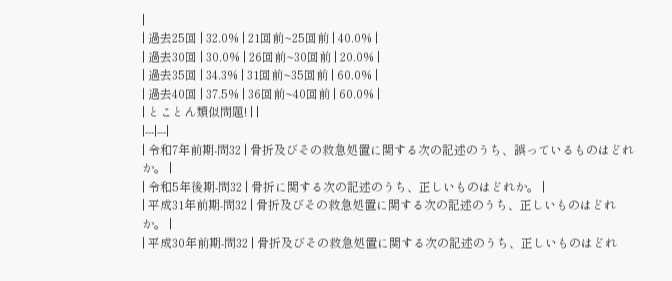|
| 過去25回 | 32.0% | 21回前~25回前 | 40.0% |
| 過去30回 | 30.0% | 26回前~30回前 | 20.0% |
| 過去35回 | 34.3% | 31回前~35回前 | 60.0% |
| 過去40回 | 37.5% | 36回前~40回前 | 60.0% |
| とことん類似問題! | |
|---|---|
| 令和7年前期-問32 | 骨折及びその救急処置に関する次の記述のうち、誤っているものはどれか。 |
| 令和5年後期-問32 | 骨折に関する次の記述のうち、正しいものはどれか。 |
| 平成31年前期-問32 | 骨折及びその救急処置に関する次の記述のうち、正しいものはどれか。 |
| 平成30年前期-問32 | 骨折及びその救急処置に関する次の記述のうち、正しいものはどれ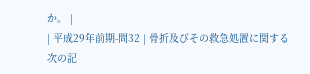か。 |
| 平成29年前期-問32 | 骨折及びその救急処置に関する次の記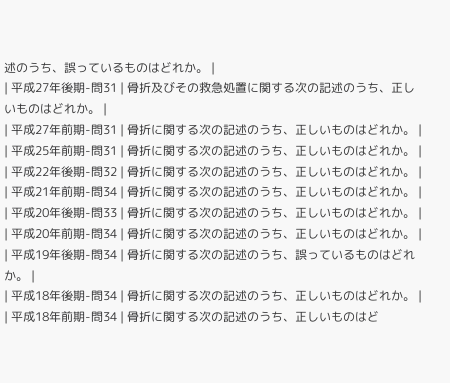述のうち、誤っているものはどれか。 |
| 平成27年後期-問31 | 骨折及びその救急処置に関する次の記述のうち、正しいものはどれか。 |
| 平成27年前期-問31 | 骨折に関する次の記述のうち、正しいものはどれか。 |
| 平成25年前期-問31 | 骨折に関する次の記述のうち、正しいものはどれか。 |
| 平成22年後期-問32 | 骨折に関する次の記述のうち、正しいものはどれか。 |
| 平成21年前期-問34 | 骨折に関する次の記述のうち、正しいものはどれか。 |
| 平成20年後期-問33 | 骨折に関する次の記述のうち、正しいものはどれか。 |
| 平成20年前期-問34 | 骨折に関する次の記述のうち、正しいものはどれか。 |
| 平成19年後期-問34 | 骨折に関する次の記述のうち、誤っているものはどれか。 |
| 平成18年後期-問34 | 骨折に関する次の記述のうち、正しいものはどれか。 |
| 平成18年前期-問34 | 骨折に関する次の記述のうち、正しいものはど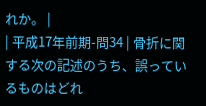れか。 |
| 平成17年前期-問34 | 骨折に関する次の記述のうち、誤っているものはどれ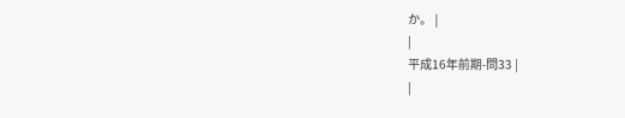か。 |
|
平成16年前期-問33 |
|